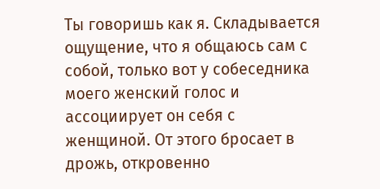Ты говоришь как я. Складывается ощущение, что я общаюсь сам с собой, только вот у собеседника моего женский голос и ассоциирует он себя с женщиной. От этого бросает в дрожь, откровенно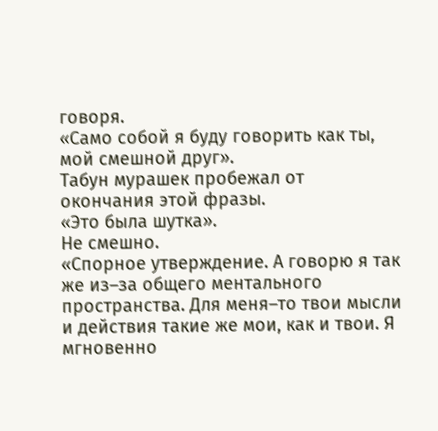говоря.
«Само собой я буду говорить как ты, мой смешной друг».
Табун мурашек пробежал от окончания этой фразы.
«Это была шутка».
Не смешно.
«Спорное утверждение. А говорю я так же из–за общего ментального пространства. Для меня–то твои мысли и действия такие же мои, как и твои. Я мгновенно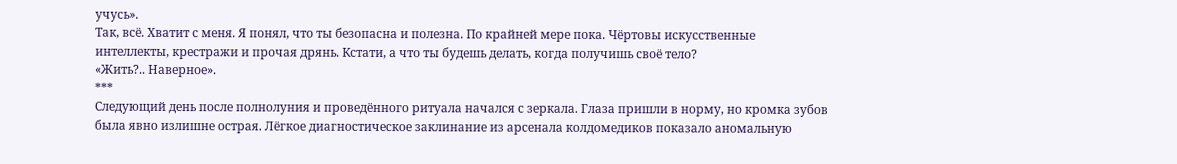учусь».
Так, всё. Хватит с меня. Я понял, что ты безопасна и полезна. По крайней мере пока. Чёртовы искусственные интеллекты, крестражи и прочая дрянь. Кстати, а что ты будешь делать, когда получишь своё тело?
«Жить?.. Наверное».
***
Следующий день после полнолуния и проведённого ритуала начался с зеркала. Глаза пришли в норму, но кромка зубов была явно излишне острая. Лёгкое диагностическое заклинание из арсенала колдомедиков показало аномальную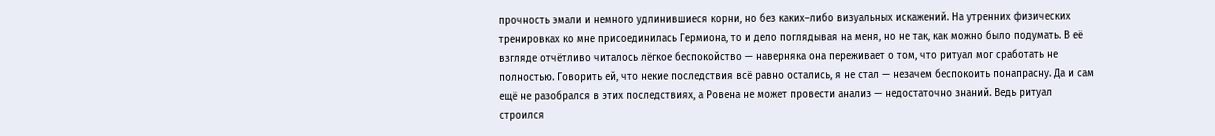прочность эмали и немного удлинившиеся корни, но без каких–либо визуальных искажений. На утренних физических тренировках ко мне присоединилась Гермиона, то и дело поглядывая на меня, но не так, как можно было подумать. В её взгляде отчётливо читалось лёгкое беспокойство — наверняка она переживает о том, что ритуал мог сработать не полностью. Говорить ей, что некие последствия всё равно остались, я не стал — незачем беспокоить понапрасну. Да и сам ещё не разобрался в этих последствиях, а Ровена не может провести анализ — недостаточно знаний. Ведь ритуал строился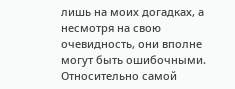лишь на моих догадках, а несмотря на свою очевидность, они вполне могут быть ошибочными.
Относительно самой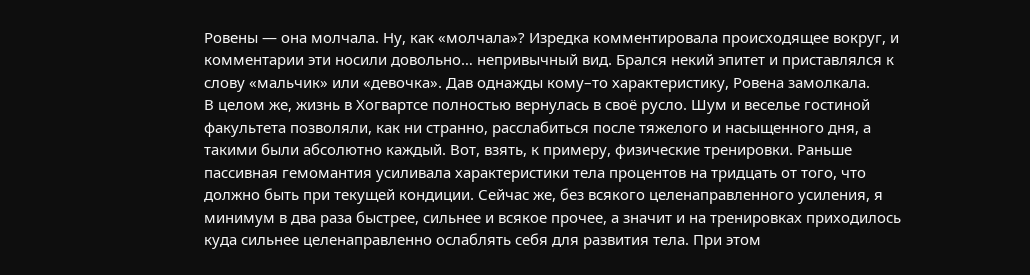Ровены — она молчала. Ну, как «молчала»? Изредка комментировала происходящее вокруг, и комментарии эти носили довольно… непривычный вид. Брался некий эпитет и приставлялся к слову «мальчик» или «девочка». Дав однажды кому–то характеристику, Ровена замолкала.
В целом же, жизнь в Хогвартсе полностью вернулась в своё русло. Шум и веселье гостиной факультета позволяли, как ни странно, расслабиться после тяжелого и насыщенного дня, а такими были абсолютно каждый. Вот, взять, к примеру, физические тренировки. Раньше пассивная гемомантия усиливала характеристики тела процентов на тридцать от того, что должно быть при текущей кондиции. Сейчас же, без всякого целенаправленного усиления, я минимум в два раза быстрее, сильнее и всякое прочее, а значит и на тренировках приходилось куда сильнее целенаправленно ослаблять себя для развития тела. При этом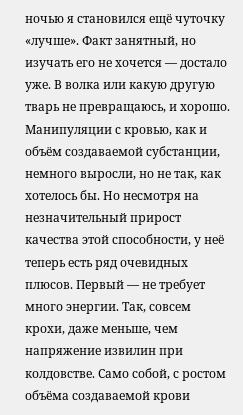ночью я становился ещё чуточку «лучше». Факт занятный, но изучать его не хочется — достало уже. В волка или какую другую тварь не превращаюсь, и хорошо.
Манипуляции с кровью, как и объём создаваемой субстанции, немного выросли, но не так, как хотелось бы. Но несмотря на незначительный прирост качества этой способности, у неё теперь есть ряд очевидных плюсов. Первый — не требует много энергии. Так, совсем крохи, даже меньше, чем напряжение извилин при колдовстве. Само собой, с ростом объёма создаваемой крови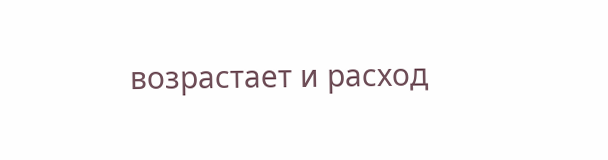возрастает и расход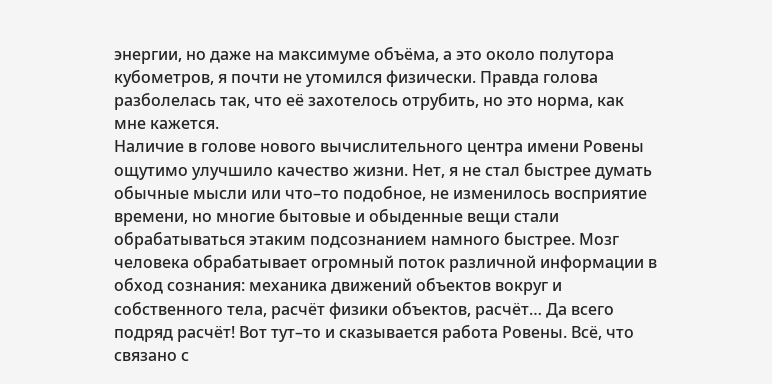энергии, но даже на максимуме объёма, а это около полутора кубометров, я почти не утомился физически. Правда голова разболелась так, что её захотелось отрубить, но это норма, как мне кажется.
Наличие в голове нового вычислительного центра имени Ровены ощутимо улучшило качество жизни. Нет, я не стал быстрее думать обычные мысли или что–то подобное, не изменилось восприятие времени, но многие бытовые и обыденные вещи стали обрабатываться этаким подсознанием намного быстрее. Мозг человека обрабатывает огромный поток различной информации в обход сознания: механика движений объектов вокруг и собственного тела, расчёт физики объектов, расчёт… Да всего подряд расчёт! Вот тут–то и сказывается работа Ровены. Всё, что связано с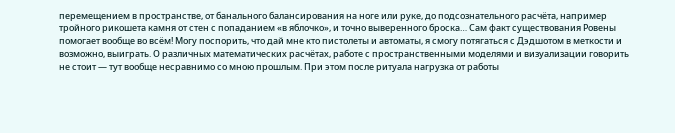перемещением в пространстве, от банального балансирования на ноге или руке, до подсознательного расчёта, например тройного рикошета камня от стен с попаданием «в яблочко», и точно выверенного броска… Сам факт существования Ровены помогает вообще во всём! Могу поспорить, что дай мне кто пистолеты и автоматы, я смогу потягаться с Дэдшотом в меткости и возможно, выиграть. О различных математических расчётах, работе с пространственными моделями и визуализации говорить не стоит — тут вообще несравнимо со мною прошлым. При этом после ритуала нагрузка от работы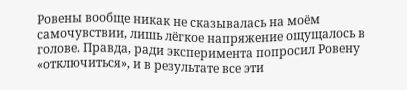Ровены вообще никак не сказывалась на моём самочувствии, лишь лёгкое напряжение ощущалось в голове. Правда, ради эксперимента попросил Ровену «отключиться», и в результате все эти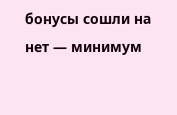бонусы сошли на нет — минимум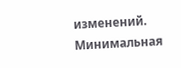изменений. Минимальная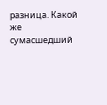разница. Какой же сумасшедший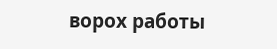ворох работы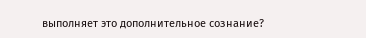выполняет это дополнительное сознание?